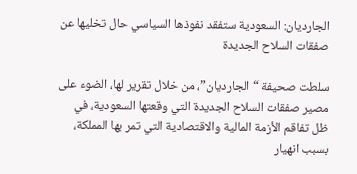الجارديان: السعودية ستفقد نفوذها السياسي حال تخليها عن صفقات السلاح الجديدة

سلطت صحيفة “الجارديان”، من خلال تقرير لها، الضوء على مصير صفقات السلاح الجديدة التي وقعتها السعودية، في ظل تفاقم الأزمة المالية والاقتصادية التي تمر بها المملكة، بسبب انهيار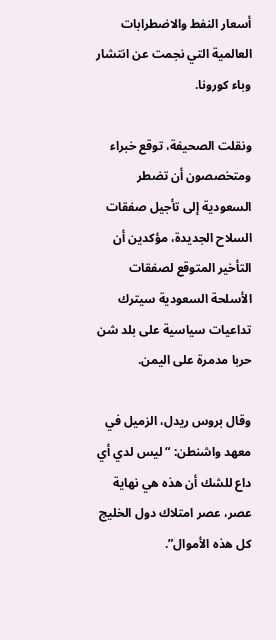أسعار النفط والاضطرابات العالمية التي نجمت عن انتشار وباء كورونا.

ونقلت الصحيفة، توقع خبراء ومتخصصون أن تضطر السعودية إلى تأجيل صفقات السلاح الجديدة، مؤكدين أن التأخير المتوقع لصفقات الأسلحة السعودية سيترك تداعيات سياسية على بلد شن حربا مدمرة على اليمن.

وقال بروس ريدل، الزميل في معهد واشنطن: “ليس لدي أي داع للشك أن هذه هي نهاية عصر، عصر امتلاك دول الخليج كل هذه الأموال”.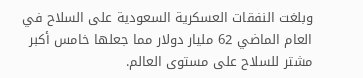وبلغت النفقات العسكرية السعودية على السلاح في العام الماضي 62 مليار دولار مما جعلها خامس أكبر مشتر للسلاح على مستوى العالم.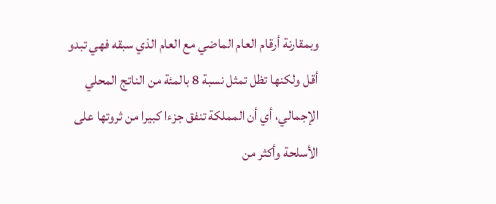وبمقارنة أرقام العام الماضي مع العام الذي سبقه فهي تبدو أقل ولكنها تظل تمثل نسبة 8 بالمئة من الناتج المحلي الإجمالي، أي أن المملكة تنفق جزءا كبيرا من ثروتها على الأسلحة وأكثر من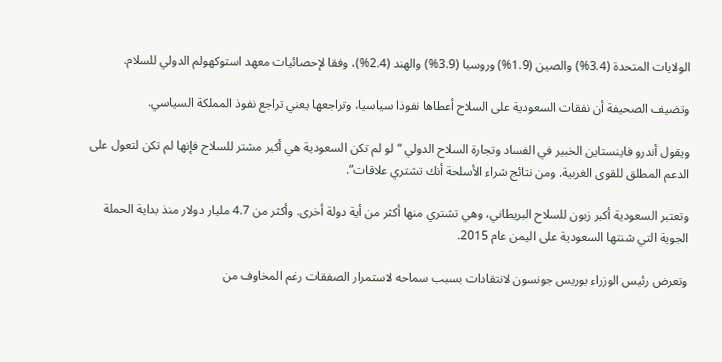الولايات المتحدة (3.4%) والصين (1.9%) وروسيا (3.9%) والهند (2.4%)، وفقا لإحصائيات معهد استوكهولم الدولي للسلام.

وتضيف الصحيفة أن نفقات السعودية على السلاح أعطاها نفوذا سياسيا، وتراجعها يعني تراجع نفوذ المملكة السياسي.

ويقول أندرو فاينستاين الخبير في الفساد وتجارة السلاح الدولي “لو لم تكن السعودية هي أكبر مشتر للسلاح فإنها لم تكن لتعول على الدعم المطلق للقوى الغربية. ومن نتائج شراء الأسلحة أنك تشتري علاقات”.

وتعتبر السعودية أكبر زبون للسلاح البريطاني، وهي تشتري منها أكثر من أية دولة أخرى. وأكثر من 4.7 مليار دولار منذ بداية الحملة الجوية التي شنتها السعودية على اليمن عام 2015.

وتعرض رئيس الوزراء بوريس جونسون لانتقادات بسبب سماحه لاستمرار الصفقات رغم المخاوف من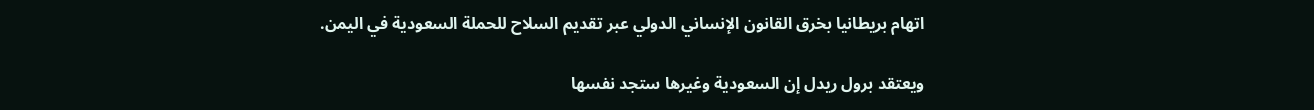اتهام بريطانيا بخرق القانون الإنساني الدولي عبر تقديم السلاح للحملة السعودية في اليمن.

ويعتقد برول ريدل إن السعودية وغيرها ستجد نفسها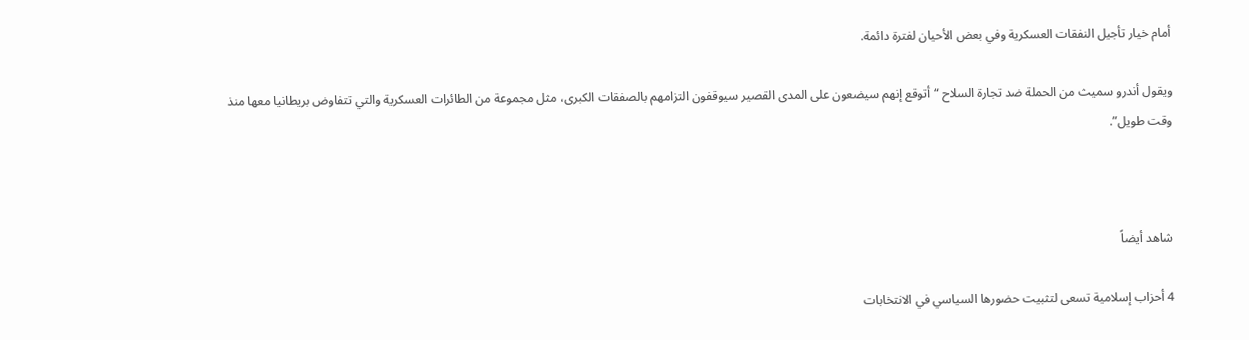أمام خيار تأجيل النفقات العسكرية وفي بعض الأحيان لفترة دائمة.

ويقول أندرو سميث من الحملة ضد تجارة السلاح “أتوقع إنهم سيضعون على المدى القصير سيوقفون التزامهم بالصفقات الكبرى، مثل مجموعة من الطائرات العسكرية والتي تتفاوض بريطانيا معها منذ وقت طويل”.



شاهد أيضاً

4 أحزاب إسلامية تسعى لتثبيت حضورها السياسي في الانتخابات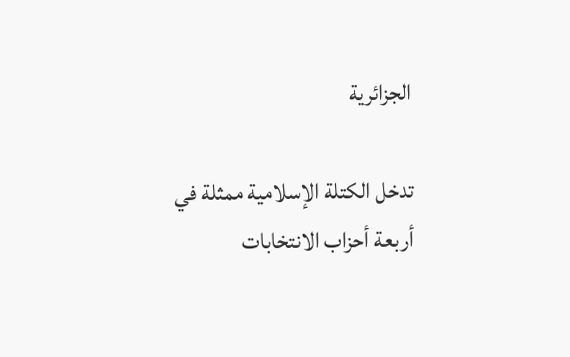الجزائرية

تدخل الكتلة الإسلامية ممثلة في أربعة أحزاب الانتخابات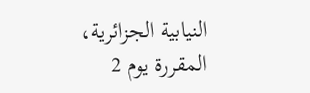النيابية الجزائرية، المقررة يوم 2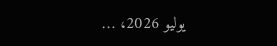يوليو 2026، …